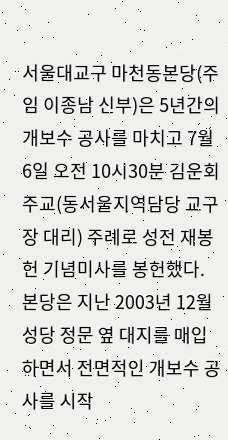서울대교구 마천동본당(주임 이종남 신부)은 5년간의 개보수 공사를 마치고 7월 6일 오전 10시30분 김운회 주교(동서울지역담당 교구장 대리) 주례로 성전 재봉헌 기념미사를 봉헌했다.
본당은 지난 2003년 12월 성당 정문 옆 대지를 매입하면서 전면적인 개보수 공사를 시작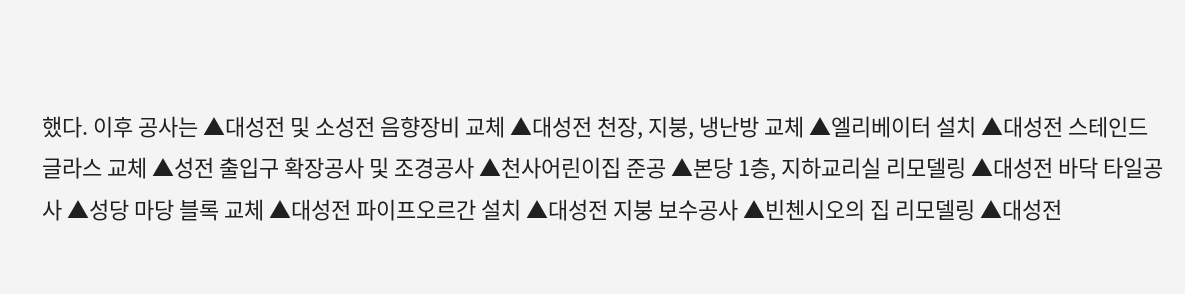했다. 이후 공사는 ▲대성전 및 소성전 음향장비 교체 ▲대성전 천장, 지붕, 냉난방 교체 ▲엘리베이터 설치 ▲대성전 스테인드글라스 교체 ▲성전 출입구 확장공사 및 조경공사 ▲천사어린이집 준공 ▲본당 1층, 지하교리실 리모델링 ▲대성전 바닥 타일공사 ▲성당 마당 블록 교체 ▲대성전 파이프오르간 설치 ▲대성전 지붕 보수공사 ▲빈첸시오의 집 리모델링 ▲대성전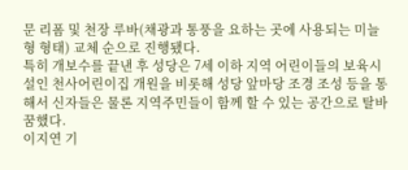문 리폼 및 천장 루바(채광과 통풍을 요하는 곳에 사용되는 미늘형 형태) 교체 순으로 진행됐다.
특히 개보수를 끝낸 후 성당은 7세 이하 지역 어린이들의 보육시설인 천사어린이집 개원을 비롯해 성당 앞마당 조경 조성 등을 통해서 신자들은 물론 지역주민들이 함께 할 수 있는 공간으로 탈바꿈했다.
이지연 기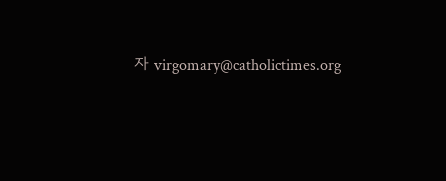자 virgomary@catholictimes.org